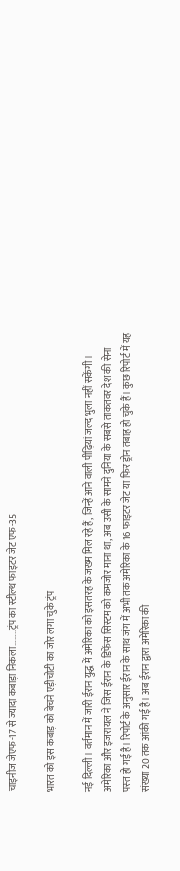चाइनीज जेएफ-17 से ज्यादा कबाड़ा निकला……..ट्रंप का स्‍टील्‍थ फाइटर जेट एफ-35

भारत को इस कबाड़ को बेचने एड़ीचोटी का जोर लगा चुके ट्रंप

नई दिल्ली । वर्तमान में जारी ईरान युद्ध में अमेरिका को इसतरह के जख्‍म मिल रहे हैं, जिन्‍हें आने वाली पीढ़ियां जल्‍द भुला नहीं सकेंगी। अमेरिका और इजरायल ने जिस ईरान के डिफेंस सिस्‍टम को कमजोर माना था, अब उसी के सामने दुनिया के सबसे ताकतवर देश की सेना पस्‍त हो गई है। रिपोर्ट के अनुसार ईरान के साथ जंग में अभी तक अमेरिका के 16 फाइटर जेट या फिर ड्रोन तबाह हो चुके हैं। कुछ रिपोर्ट में यह संख्‍या 20 तक आंकी गई है। अब ईरान द्वारा अमेरिका की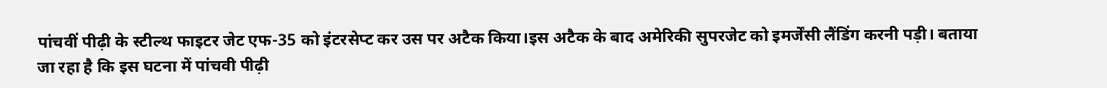पांचवीं पीढ़ी के स्‍टील्‍थ फाइटर जेट एफ-35 को इंटरसेप्‍ट कर उस पर अटैक किया।इस अटैक के बाद अमेरिकी सुपरजेट को इमर्जेंसी लैंडिंग करनी पड़ी। बताया जा रहा है कि इस घटना में पांचवी पीढ़ी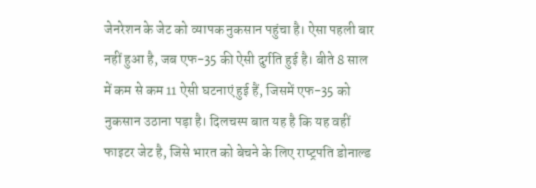जेनरेशन के जेट को व्‍यापक नुकसान पहुंचा है। ऐसा पहली बार नहीं हुआ है, जब एफ-35 की ऐसी दुर्गति हुई है। बीते 8 साल में कम से कम 11 ऐसी घटनाएं हुई हैं, जिसमें एफ-35 को नुकसान उठाना पड़ा है। दिलचस्‍प बात यह है कि यह वहीं फाइटर जेट है, जिसे भारत को बेचने के लिए राष्‍ट्रपति डोनाल्‍ड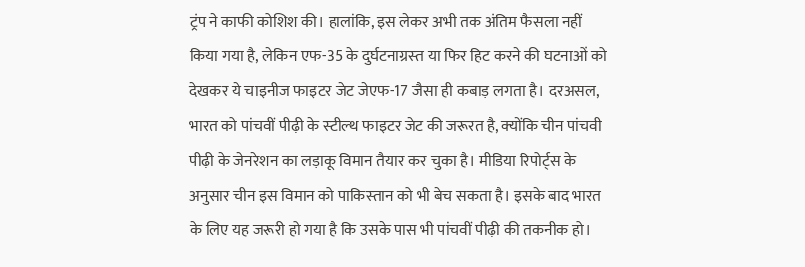ट्रंप ने काफी कोशिश की। हालांकि, इस लेकर अभी तक अंतिम फैसला नहीं किया गया है, लेकिन एफ-35 के दुर्घटनाग्रस्‍त या फिर हिट करने की घटनाओं को देखकर ये चाइनीज फाइटर जेट जेएफ-17 जैसा ही कबाड़ लगता है। दरअसल, भारत को पांचवीं पीढ़ी के स्‍टील्‍थ फाइटर जेट की जरूरत है, क्‍योंकि चीन पांचवी पीढ़ी के जेनरेशन का लड़ाकू विमान तैयार कर चुका है। मीडिया रिपोर्ट्स के अनुसार चीन इस विमान को पाकिस्‍तान को भी बेच सकता है। इसके बाद भारत के लिए यह जरूरी हो गया है कि उसके पास भी पांचवीं पीढ़ी की तकनीक हो।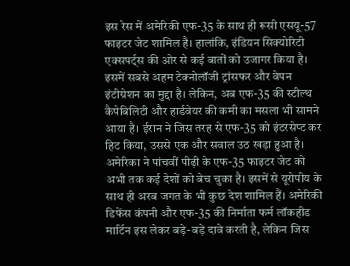इस रेस में अमेरिकी एफ-35 के साथ ही रूसी एसयू-57 फाइटर जेट शामिल है। हालांकि, इंडियन सिक्‍योरिटी एक्‍सपर्ट्स की ओर से कई बातों को उजागर किया है। इसमें सबसे अहम टेक्‍नोलॉजी ट्रांसफर और वेपन इंटीग्रेशन का मुद्दा है। लेकिन, अब एफ-35 की स्‍टील्‍थ कैपेबिलिटी और हार्डवेयर की कमी का मसला भी सामने आया है। ईरान ने जिस तरह से एफ-35 को इंटरसेप्‍ट कर हिट किया, उससे एक और सवाल उठ खड़ा हुआ है। अमेरिका ने पांचवीं पीढ़ी के एफ-35 फाइटर जेट को अभी तक कई देशों को बेच चुका है। इसमें से यूरोपीय के साथ ही अरब जगत के भी कुछ देश शामिल हैं। अमेरिकी डिफेंस कंपनी और एफ-35 की निर्माता फर्म लॉकहीड मार्टिन इस लेकर बड़े-बड़े दावे करती है, लेकिन जिस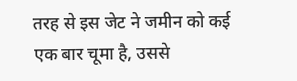तरह से इस जेट ने जमीन को कई एक बार चूमा है, उससे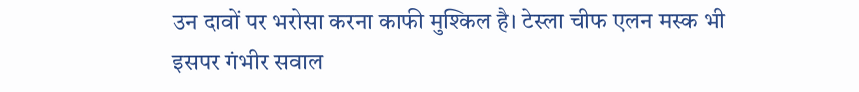उन दावों पर भरोसा करना काफी मुश्किल है। टेस्‍ला चीफ एलन मस्‍क भी इसपर गंभीर सवाल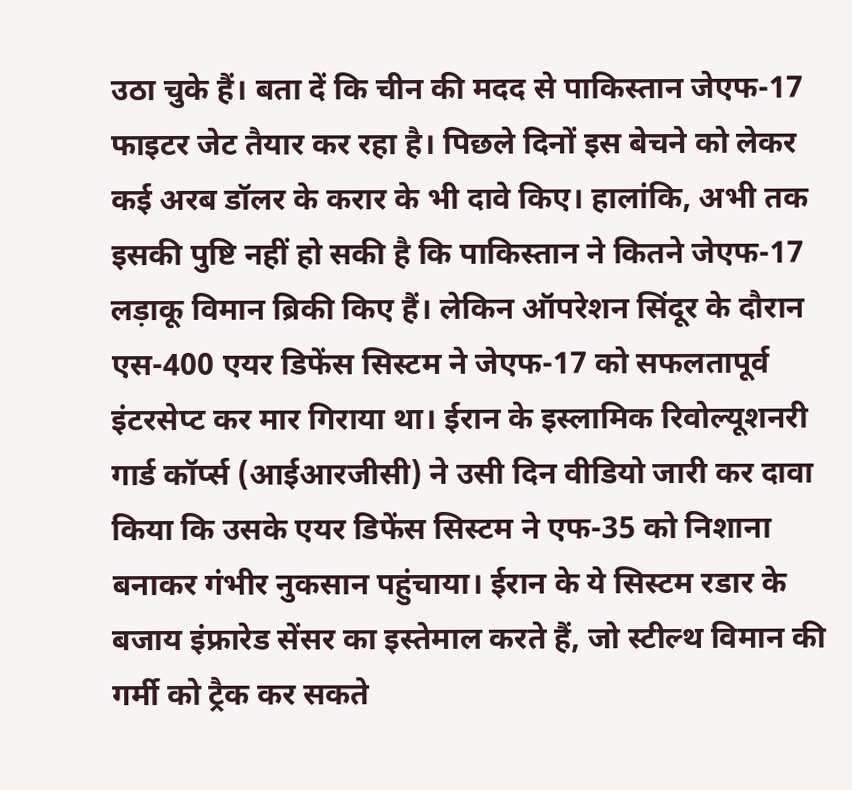उठा चुके हैं। बता दें कि चीन की मदद से पाकिस्‍तान जेएफ-17 फाइटर जेट तैयार कर रहा है। पिछले दिनों इस बेचने को लेकर कई अरब डॉलर के करार के भी दावे किए। हालांकि, अभी तक इसकी पुष्टि नहीं हो सकी है कि पाकिस्‍तान ने कितने जेएफ-17 लड़ाकू विमान ब्रिकी किए हैं। लेकिन ऑपरेशन सिंदूर के दौरान एस-400 एयर डिफेंस सिस्‍टम ने जेएफ-17 को सफलतापूर्व इंटरसेप्‍ट कर मार गिराया था। ईरान के इस्लामिक रिवोल्यूशनरी गार्ड कॉर्प्स (आईआरजीसी) ने उसी दिन वीडियो जारी कर दावा किया कि उसके एयर डिफेंस सिस्टम ने एफ-35 को निशाना बनाकर गंभीर नुकसान पहुंचाया। ईरान के ये सिस्टम रडार के बजाय इंफ्रारेड सेंसर का इस्तेमाल करते हैं, जो स्टील्थ विमान की गर्मी को ट्रैक कर सकते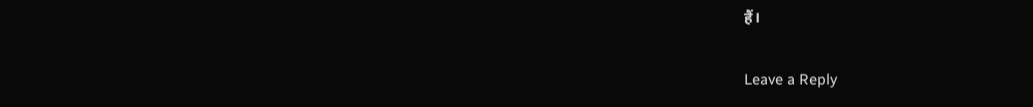हैं।

Leave a Reply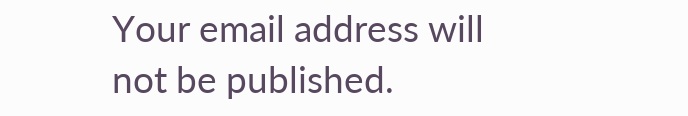Your email address will not be published.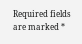Required fields are marked *